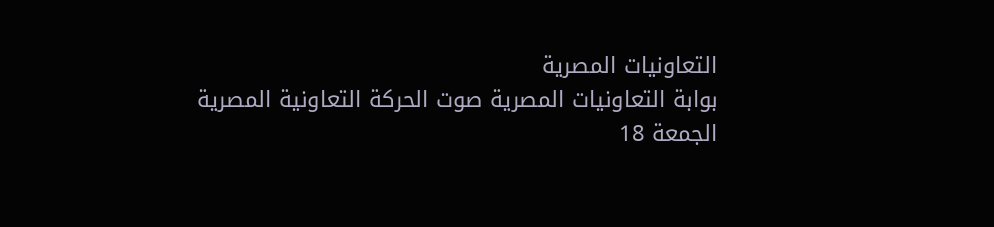التعاونيات المصرية
بوابة التعاونيات المصرية صوت الحركة التعاونية المصرية
الجمعة 18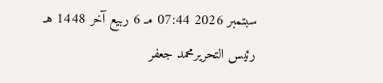سبتمبر 2026 07:44 مـ 6 ربيع آخر 1448 هـ
رئيس التحريرمحمد جعفر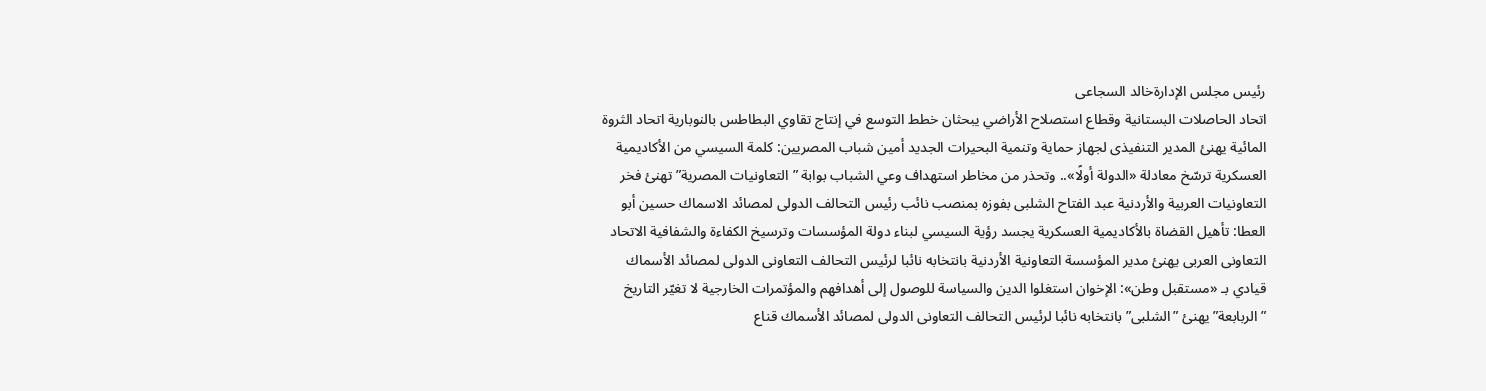رئيس مجلس الإدارةخالد السجاعى
اتحاد الحاصلات البستانية وقطاع استصلاح الأراضي يبحثان خطط التوسع في إنتاج تقاوي البطاطس بالنوبارية اتحاد الثروة المائية يهنئ المدير التنفيذى لجهاز حماية وتنمية البحيرات الجديد أمين شباب المصريين: كلمة السيسي من الأكاديمية العسكرية ترسّخ معادلة «الدولة أولًا».. وتحذر من مخاطر استهداف وعي الشباب بوابة ”التعاونيات المصرية” تهنئ فخر التعاونيات العربية والأردنية عبد الفتاح الشلبى بفوزه بمنصب نائب رئيس التحالف الدولى لمصائد الاسماك حسين أبو العطا: تأهيل القضاة بالأكاديمية العسكرية يجسد رؤية السيسي لبناء دولة المؤسسات وترسيخ الكفاءة والشفافية الاتحاد التعاونى العربى يهنئ مدير المؤسسة التعاونية الأردنية بانتخابه نائبا لرئيس التحالف التعاونى الدولى لمصائد الأسماك قيادي بـ «مستقبل وطن»: الإخوان استغلوا الدين والسياسة للوصول إلى أهدافهم والمؤتمرات الخارجية لا تغيّر التاريخ ”الربابعة” يهنئ ”الشلبى” بانتخابه نائبا لرئيس التحالف التعاونى الدولى لمصائد الأسماك قناع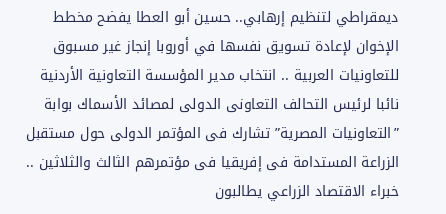ديمقراطي لتنظيم إرهابي.. حسين أبو العطا يفضح مخطط الإخوان لإعادة تسويق نفسها في أوروبا إنجاز غير مسبوق للتعاونيات العربية .. انتخاب مدير المؤسسة التعاونية الأردنية نائبا لرئيس التحالف التعاونى الدولى لمصائد الأسماك بوابة ”التعاونيات المصرية” تشارك فى المؤتمر الدولى حول مستقبل الزراعة المستدامة فى إفريقيا فى مؤتمرهم الثالث والثلاثين .. خبراء الاقتصاد الزراعي يطالبون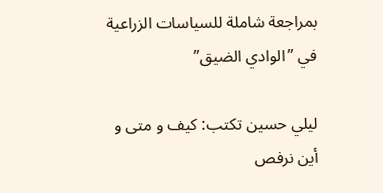بمراجعة شاملة للسياسات الزراعية في ”الوادي الضيق”

ليلي حسين تكتب: كيف و متى و أين نرفص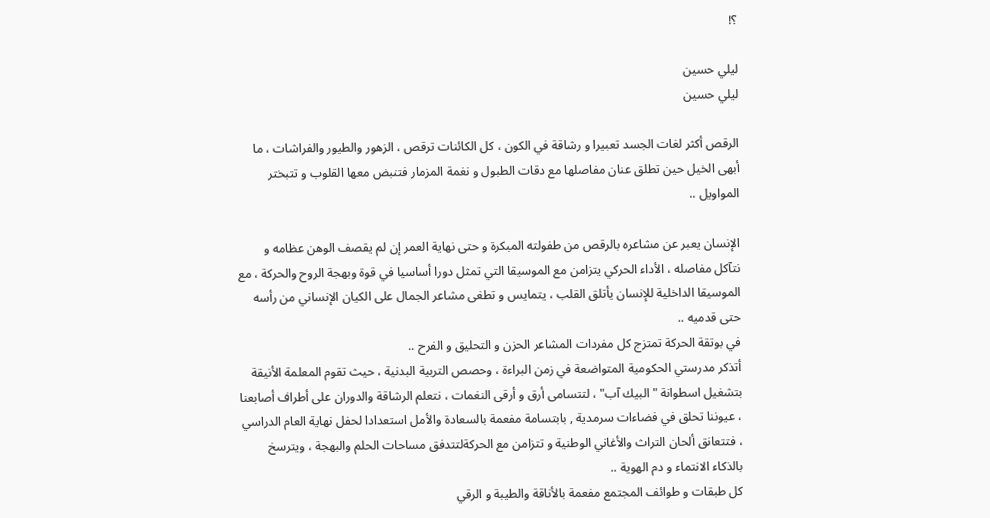؟!

ليلي حسين
ليلي حسين

الرقص أكثر لغات الجسد تعبيرا و رشاقة في الكون ، كل الكائنات ترقص ، الزهور والطيور والفراشات ، ما أبهى الخيل حين تطلق عنان مفاصلها مع دقات الطبول و نغمة المزمار فتنبض معها القلوب و تتبختر المواويل ..

الإنسان يعبر عن مشاعره بالرقص من طفولته المبكرة و حتى نهاية العمر إن لم يقصف الوهن عظامه و نتآكل مفاصله ، الأداء الحركي يتزامن مع الموسيقا التي تمثل دورا أساسيا في قوة وبهجة الروح والحركة ، مع الموسيقا الداخلية للإنسان يأتلق القلب ، يتمايس و تطغى مشاعر الجمال على الكيان الإنساني من رأسه حتى قدميه ..
في بوتقة الحركة تمتزج كل مفردات المشاعر الحزن و التحليق و الفرح ..
أتذكر مدرستي الحكومية المتواضعة في زمن البراءة ، وحصص التربية البدنية ، حيث تقوم المعلمة الأنيقة بتشغيل اسطوانة "البيك آب" ، لتتسامى أرق و أرقى النغمات ، نتعلم الرشاقة والدوران على أطراف أصابعنا ، عيوننا تحلق في فضاءات سرمدية , بابتسامة مفعمة بالسعادة والأمل استعدادا لحفل نهاية العام الدراسي ، فتتعانق ألحان التراث والأغاني الوطنية و تتزامن مع الحركةلتتدفق مساحات الحلم والبهجة ، ويترسخ بالذكاء الانتماء و دم الهوية ..
كل طبقات و طوائف المجتمع مفعمة بالأناقة والطيبة و الرقي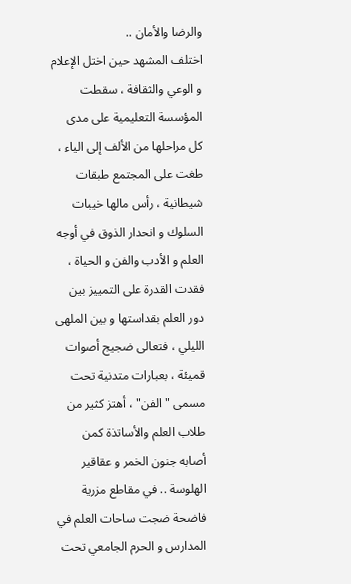والرضا والأمان ..
اختلف المشهد حين اختل الإعلام و الوعي والثقافة ، سقطت المؤسسة التعليمية على مدى كل مراحلها من الألف إلى الياء ، طغت على المجتمع طبقات شيطانية ، رأس مالها خيبات السلوك و انحدار الذوق في أوجه العلم و الأدب والفن و الحياة ، فقدت القدرة على التمييز بين دور العلم بقداستها و بين الملهى الليلي ، فتعالى ضجيج أصوات قميئة ، بعبارات متدنية تحت مسمى "الفن" ، أهتز كثير من طلاب العلم والأساتذة كمن أصابه جنون الخمر و عقاقير الهلوسة .. في مقاطع مزرية فاضحة ضجت ساحات العلم في المدارس و الحرم الجامعي تحت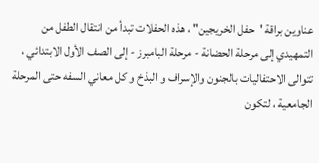عناوين براقة 'حفل الخريجين" ، هذه الحفلات تبدأ من انتقال الطفل من التمهيدي إلى مرحلة الحضانة - مرحلة البامبرز - إلى الصف الأول الابتدائي ، تتوالى الاحتفاليات بالجنون والإسراف و البذخ و كل معاني السفه حتى المرحلة الجامعية ، لتكون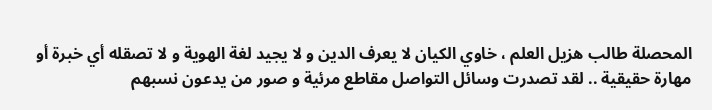المحصلة طالب هزيل العلم ، خاوي الكيان لا يعرف الدين و لا يجيد لغة الهوية و لا تصقله أي خبرة أو مهارة حقيقية .. لقد تصدرت وسائل التواصل مقاطع مرئية و صور من يدعون نسبهم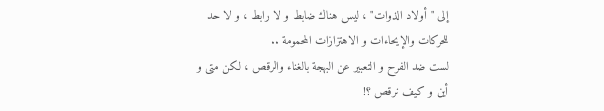إلى "أولاد الذوات" ، ليس هناك ضابط و لا رابط ، و لا حد للحركات والإيحاءات و الاهتزازات المحمومة ..
لست ضد الفرح و التعبير عن البهجة بالغناء والرقص ، لكن متى و أين و كيف نرقص ؟!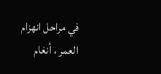في مراحل انهزام العمر ، أنغام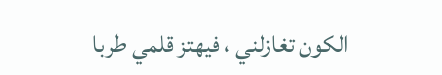الكون تغازلني ، فيهتز قلمي طربا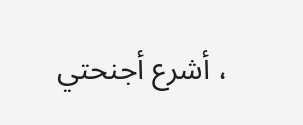، أشرع أجنحتي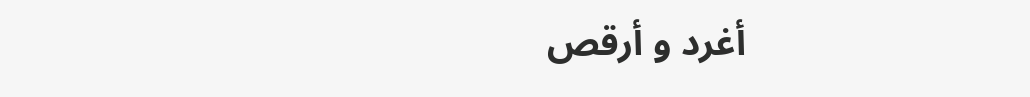أغرد و أرقص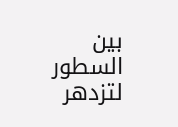بين السطور لتزدهر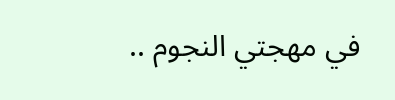في مهجتي النجوم ..